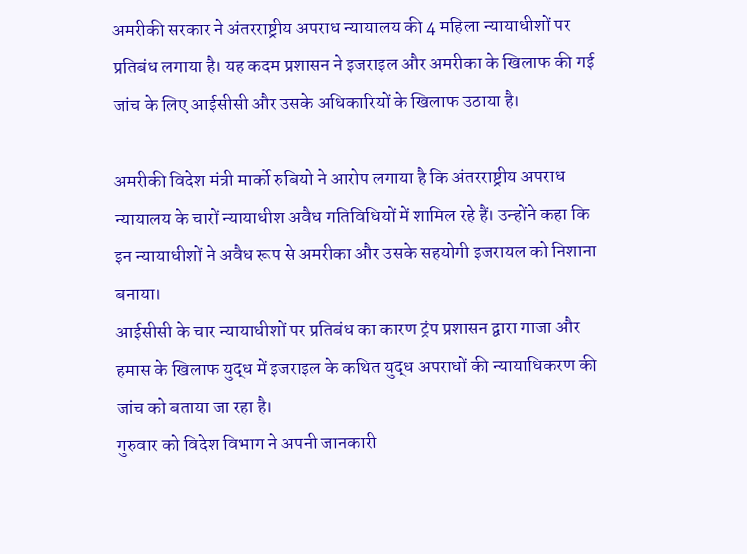अमरीकी सरकार ने अंतरराष्ट्रीय अपराध न्यायालय की 4 महिला न्यायाधीशों पर प्रतिबंध लगाया है। यह कदम प्रशासन ने इजराइल और अमरीका के खिलाफ की गई जांच के लिए आईसीसी और उसके अधिकारियों के खिलाफ उठाया है।

अमरीकी विदेश मंत्री मार्को रुबियो ने आरोप लगाया है कि अंतरराष्ट्रीय अपराध न्यायालय के चारों न्यायाधीश अवैध गतिविधियों में शामिल रहे हैं। उन्होंने कहा कि इन न्यायाधीशों ने अवैध रूप से अमरीका और उसके सहयोगी इजरायल को निशाना बनाया।
आईसीसी के चार न्यायाधीशों पर प्रतिबंध का कारण ट्रंप प्रशासन द्वारा गाजा और हमास के खिलाफ युद्ध में इजराइल के कथित युद्ध अपराधों की न्यायाधिकरण की जांच को बताया जा रहा है।
गुरुवार को विदेश विभाग ने अपनी जानकारी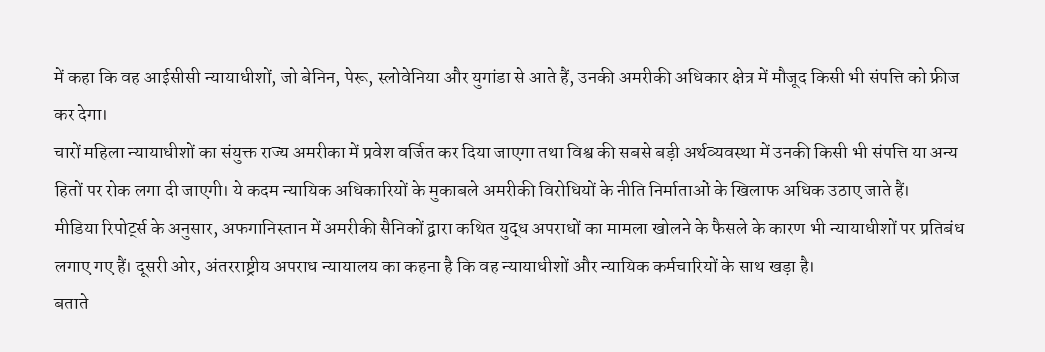में कहा कि वह आईसीसी न्यायाधीशों, जो बेनिन, पेरू, स्लोवेनिया और युगांडा से आते हैं, उनकी अमरीकी अधिकार क्षेत्र में मौजूद किसी भी संपत्ति को फ्रीज कर देगा।
चारों महिला न्यायाधीशों का संयुक्त राज्य अमरीका में प्रवेश वर्जित कर दिया जाएगा तथा विश्व की सबसे बड़ी अर्थव्यवस्था में उनकी किसी भी संपत्ति या अन्य हितों पर रोक लगा दी जाएगी। ये कदम न्यायिक अधिकारियों के मुकाबले अमरीकी विरोधियों के नीति निर्माताओं के खिलाफ अधिक उठाए जाते हैं।
मीडिया रिपोर्ट्स के अनुसार, अफगानिस्तान में अमरीकी सैनिकों द्वारा कथित युद्ध अपराधों का मामला खोलने के फैसले के कारण भी न्यायाधीशों पर प्रतिबंध लगाए गए हैं। दूसरी ओर, अंतरराष्ट्रीय अपराध न्यायालय का कहना है कि वह न्यायाधीशों और न्यायिक कर्मचारियों के साथ खड़ा है।
बताते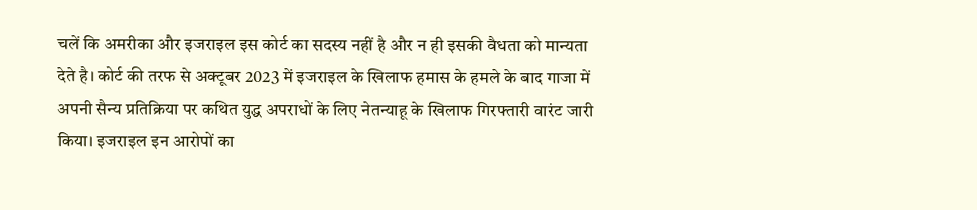चलें कि अमरीका और इजराइल इस कोर्ट का सदस्य नहीं है और न ही इसकी वैधता को मान्यता देते है। कोर्ट की तरफ से अक्टूबर 2023 में इजराइल के खिलाफ हमास के हमले के बाद गाजा में अपनी सैन्य प्रतिक्रिया पर कथित युद्ध अपराधों के लिए नेतन्याहू के खिलाफ गिरफ्तारी वारंट जारी किया। इजराइल इन आरोपों का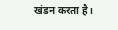खंडन करता है।